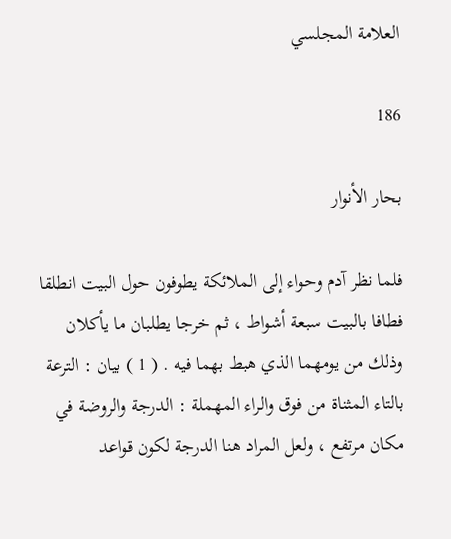العلامة المجلسي

186

بحار الأنوار

فلما نظر آدم وحواء إلى الملائكة يطوفون حول البيت انطلقا فطافا بالبيت سبعة أشواط ، ثم خرجا يطلبان ما يأكلان وذلك من يومهما الذي هبط بهما فيه . ( 1 ) بيان : الترعة بالتاء المثناة من فوق والراء المهملة : الدرجة والروضة في مكان مرتفع ، ولعل المراد هنا الدرجة لكون قواعد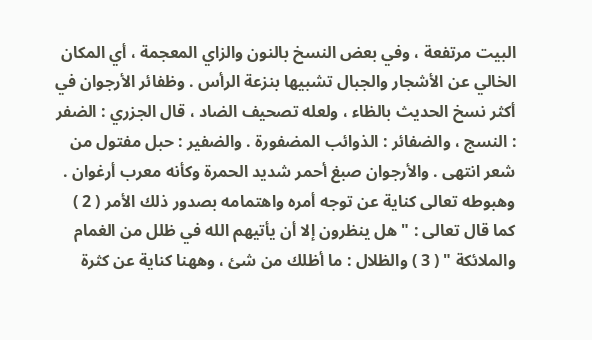البيت مرتفعة ، وفي بعض النسخ بالنون والزاي المعجمة ، أي المكان الخالي عن الأشجار والجبال تشبيها بنزعة الرأس . وظفائر الأرجوان في أكثر نسخ الحديث بالظاء ، ولعله تصحيف الضاد ، قال الجزري : الضفر : النسج ، والضفائر : الذوائب المضفورة . والضفير : حبل مفتول من شعر انتهى . والأرجوان صبغ أحمر شديد الحمرة وكأنه معرب أرغوان . وهبوطه تعالى كناية عن توجه أمره واهتمامه بصدور ذلك الأمر ( 2 ) كما قال تعالى : " هل ينظرون إلا أن يأتيهم الله في ظلل من الغمام والملائكة " ( 3 ) والظلال : ما أظلك من شئ ، وههنا كناية عن كثرة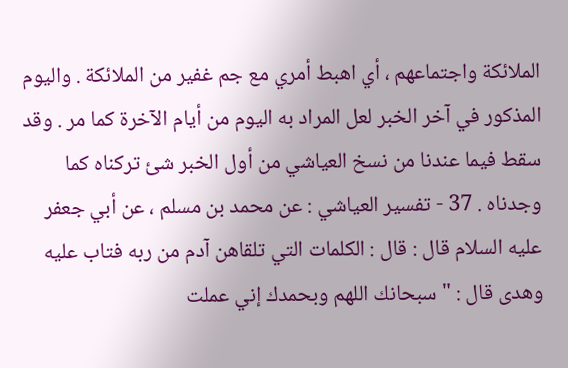الملائكة واجتماعهم ، أي اهبط أمري مع جم غفير من الملائكة . واليوم المذكور في آخر الخبر لعل المراد به اليوم من أيام الآخرة كما مر . وقد سقط فيما عندنا من نسخ العياشي من أول الخبر شئ تركناه كما وجدناه . 37 - تفسير العياشي : عن محمد بن مسلم ، عن أبي جعفر عليه السلام قال : قال : الكلمات التي تلقاهن آدم من ربه فتاب عليه وهدى قال : " سبحانك اللهم وبحمدك إني عملت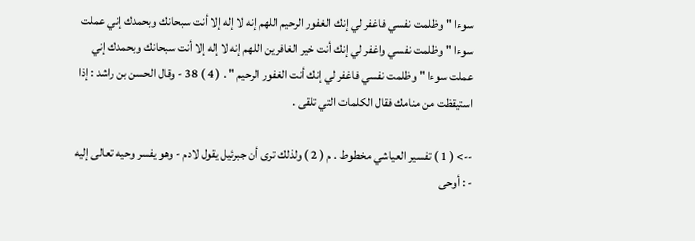سوءا " وظلمت نفسي فاغفر لي إنك الغفور الرحيم اللهم إنه لا إله إلا أنت سبحانك وبحمدك إني عملت سوءا " وظلمت نفسي واغفر لي إنك أنت خير الغافرين اللهم إنه لا إله إلا أنت سبحانك وبحمدك إني عملت سوءا " وظلمت نفسي فاغفر لي إنك أنت الغفور الرحيم " . ( 4 ) 38 - وقال الحسن بن راشد : إذا استيقظت من منامك فقال الكلمات التي تلقى .

--> ( 1 ) تفسير العياشي مخطوط . م ( 2 ) ولذلك ترى أن جبرئيل يقول لادم - وهو يفسر وحيه تعالى إليه - : أوحى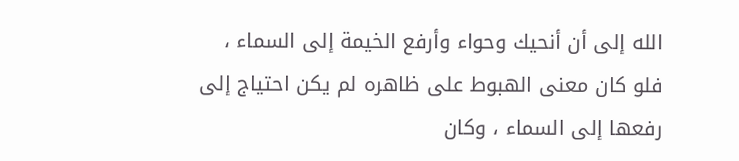الله إلى أن أنحيك وحواء وأرفع الخيمة إلى السماء ، فلو كان معنى الهبوط على ظاهره لم يكن احتياج إلى رفعها إلى السماء ، وكان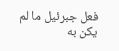فعل جبرئيل ما لم يكن به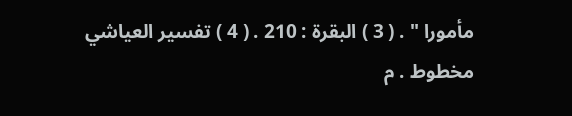مأمورا " . ( 3 ) البقرة : 210 . ( 4 ) تفسير العياشي مخطوط . م